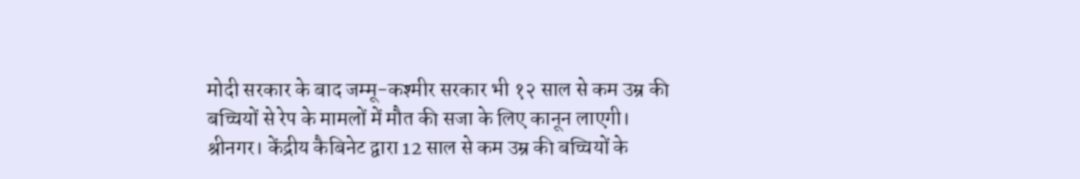मोदी सरकार के बाद जम्मू-कश्मीर सरकार भी १२ साल से कम उम्र की बच्चियों से रेप के मामलों में मौत की सजा के लिए कानून लाएगी।
श्रीनगर। केंद्रीय कैबिनेट द्वारा 12 साल से कम उम्र की बच्चियों के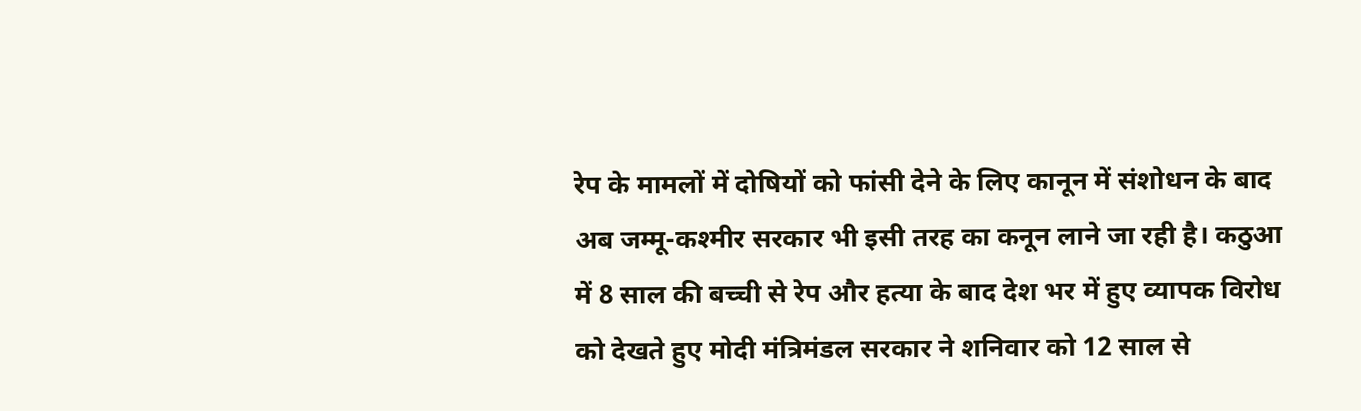रेप के मामलों में दोषियों को फांसी देने के लिए कानून में संशोधन के बाद अब जम्मू-कश्मीर सरकार भी इसी तरह का कनून लाने जा रही है। कठुआ में 8 साल की बच्ची से रेप और हत्या के बाद देश भर में हुए व्यापक विरोध को देखते हुए मोदी मंत्रिमंडल सरकार ने शनिवार को 12 साल से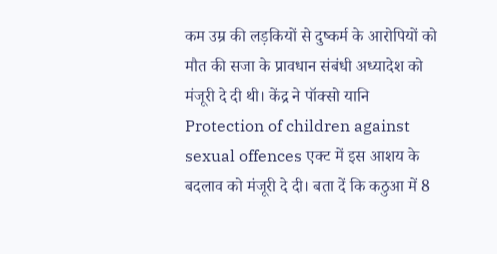कम उम्र की लड़कियों से दुष्कर्म के आरोपियों को मौत की सजा के प्रावधान संबंधी अध्यादेश को मंजूरी दे दी थी। केंद्र ने पॉक्सो यानि Protection of children against sexual offences एक्ट में इस आशय के बदलाव को मंजूरी दे दी। बता दें कि कठुआ में 8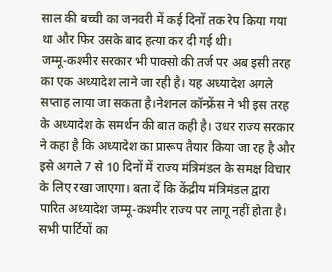साल की बच्ची का जनवरी में कई दिनों तक रेप किया गया था और फिर उसके बाद हत्या कर दी गई थी।
जम्मू-कश्मीर सरकार भी पाक्सो की तर्ज पर अब इसी तरह का एक अध्यादेश लाने जा रही है। यह अध्यादेश अगले सप्ताह लाया जा सकता है।नेशनल कॉन्फ्रेंस ने भी इस तरह के अध्यादेश के समर्थन की बात कही है। उधर राज्य सरकार ने कहा है कि अध्यादेश का प्रारूप तैयार किया जा रह है और इसे अगले 7 से 10 दिनों में राज्य मंत्रिमंडल के समक्ष विचार के लिए रखा जाएगा। बता दें कि केंद्रीय मंत्रिमंडल द्वारा पारित अध्यादेश जम्मू-कश्मीर राज्य पर लागू नहीं होता है।
सभी पार्टियों का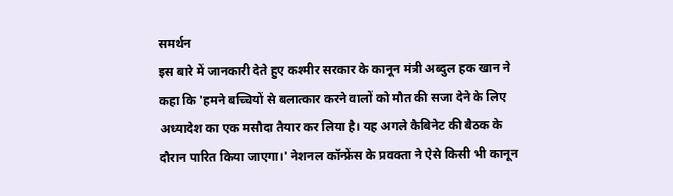समर्थन
इस बारे में जानकारी देते हुए कश्मीर सरकार के कानून मंत्री अब्दुल हक खान ने कहा कि 'हमने बच्चियों से बलात्कार करने वालों को मौत की सजा देने के लिए अध्यादेश का एक मसौदा तैयार कर लिया है। यह अगले कैबिनेट की बैठक के दौरान पारित किया जाएगा।' नेशनल कॉन्फ्रेंस के प्रवक्ता ने ऐसे किसी भी कानून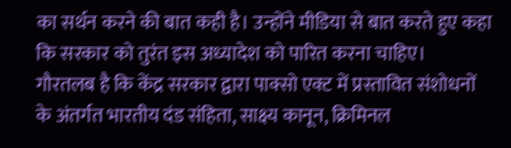का सर्थन करने की बात कही है। उन्होंने मीडिया से बात करते हुए कहा कि सरकार को तुरंत इस अध्यादेश को पारित करना चाहिए।
गौरतलब है कि केंद्र सरकार द्वारा पाक्सो एक्ट में प्रस्तावित संशोधनों के अंतर्गत भारतीय दंड संहिता, साक्ष्य कानून, क्रिमिनल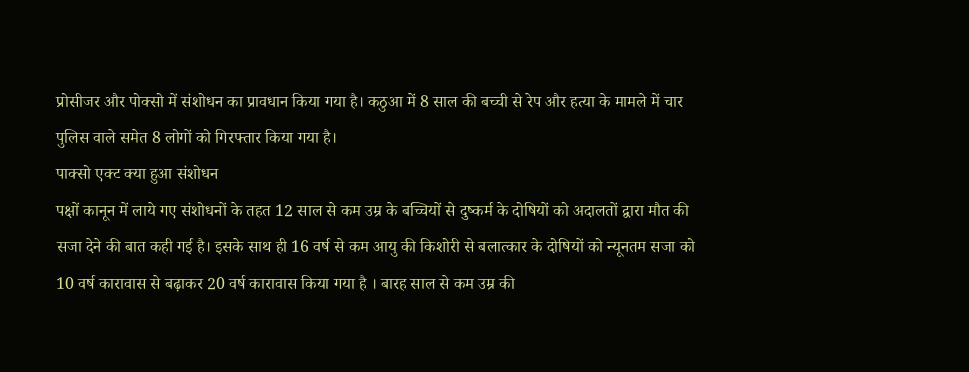प्रोसीजर और पोक्सो में संशोधन का प्रावधान किया गया है। कठुआ में 8 साल की बच्ची से रेप और हत्या के मामले में चार पुलिस वाले समेत 8 लोगों को गिरफ्तार किया गया है।
पाक्सो एक्ट क्या हुआ संशोधन
पक्षों कानून में लाये गए संशोधनों के तहत 12 साल से कम उम्र के बच्चियों से दुष्कर्म के दोषियों को अदालतों द्वारा मौत की सजा देने की बात कही गई है। इसके साथ ही 16 वर्ष से कम आयु की किशोरी से बलात्कार के दोषियों को न्यूनतम सजा को 10 वर्ष कारावास से बढ़ाकर 20 वर्ष कारावास किया गया है । बारह साल से कम उम्र की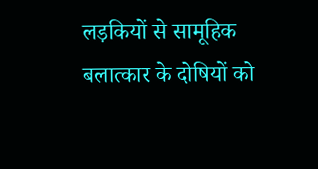लड़कियों से सामूहिक बलात्कार के दोषियों को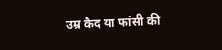उम्र कैद या फांसी की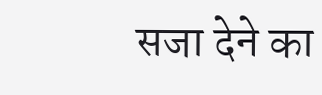सजा देने का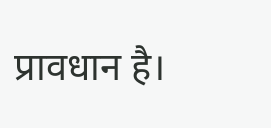प्रावधान है।